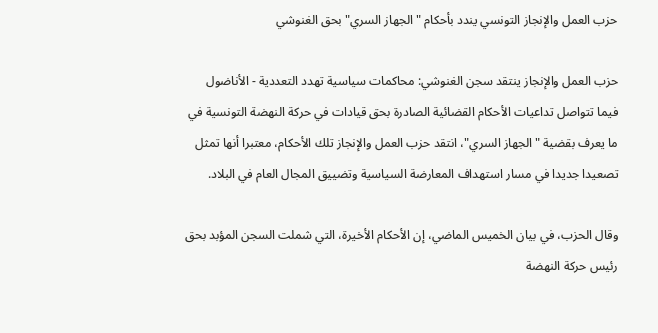حزب العمل والإنجاز التونسي يندد بأحكام "الجهاز السري" بحق الغنوشي

حزب العمل والإنجاز ينتقد سجن الغنوشي: محاكمات سياسية تهدد التعددية - الأناضول
فيما تتواصل تداعيات الأحكام القضائية الصادرة بحق قيادات في حركة النهضة التونسية في ما يعرف بقضية "الجهاز السري"، انتقد حزب العمل والإنجاز تلك الأحكام، معتبرا أنها تمثل تصعيدا جديدا في مسار استهداف المعارضة السياسية وتضييق المجال العام في البلاد.

وقال الحزب، في بيان الخميس الماضي، إن الأحكام الأخيرة، التي شملت السجن المؤبد بحق رئيس حركة النهضة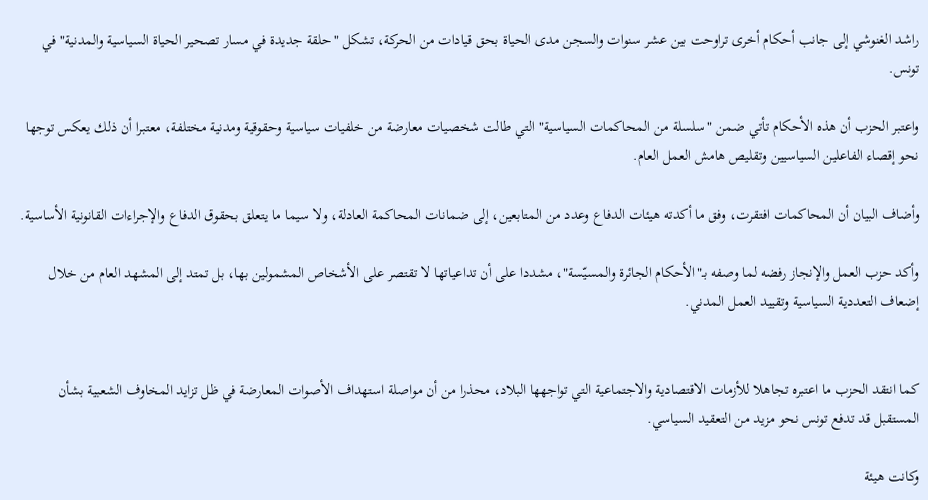راشد الغنوشي إلى جانب أحكام أخرى تراوحت بين عشر سنوات والسجن مدى الحياة بحق قيادات من الحركة، تشكل "حلقة جديدة في مسار تصحير الحياة السياسية والمدنية" في تونس.

واعتبر الحزب أن هذه الأحكام تأتي ضمن "سلسلة من المحاكمات السياسية" التي طالت شخصيات معارضة من خلفيات سياسية وحقوقية ومدنية مختلفة، معتبرا أن ذلك يعكس توجها نحو إقصاء الفاعلين السياسيين وتقليص هامش العمل العام.

وأضاف البيان أن المحاكمات افتقرت، وفق ما أكدته هيئات الدفاع وعدد من المتابعين، إلى ضمانات المحاكمة العادلة، ولا سيما ما يتعلق بحقوق الدفاع والإجراءات القانونية الأساسية.

وأكد حزب العمل والإنجاز رفضه لما وصفه بـ"الأحكام الجائرة والمسيّسة"، مشددا على أن تداعياتها لا تقتصر على الأشخاص المشمولين بها، بل تمتد إلى المشهد العام من خلال إضعاف التعددية السياسية وتقييد العمل المدني.


كما انتقد الحزب ما اعتبره تجاهلا للأزمات الاقتصادية والاجتماعية التي تواجهها البلاد، محذرا من أن مواصلة استهداف الأصوات المعارضة في ظل تزايد المخاوف الشعبية بشأن المستقبل قد تدفع تونس نحو مزيد من التعقيد السياسي.

وكانت هيئة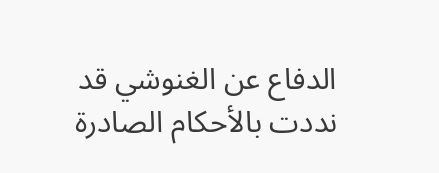الدفاع عن الغنوشي قد نددت بالأحكام الصادرة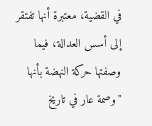في القضية، معتبرة أنها تفتقر إلى أسس العدالة، فيما وصفتها حركة النهضة بأنها "وصمة عار في تاريخ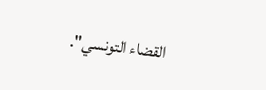القضاء التونسي".